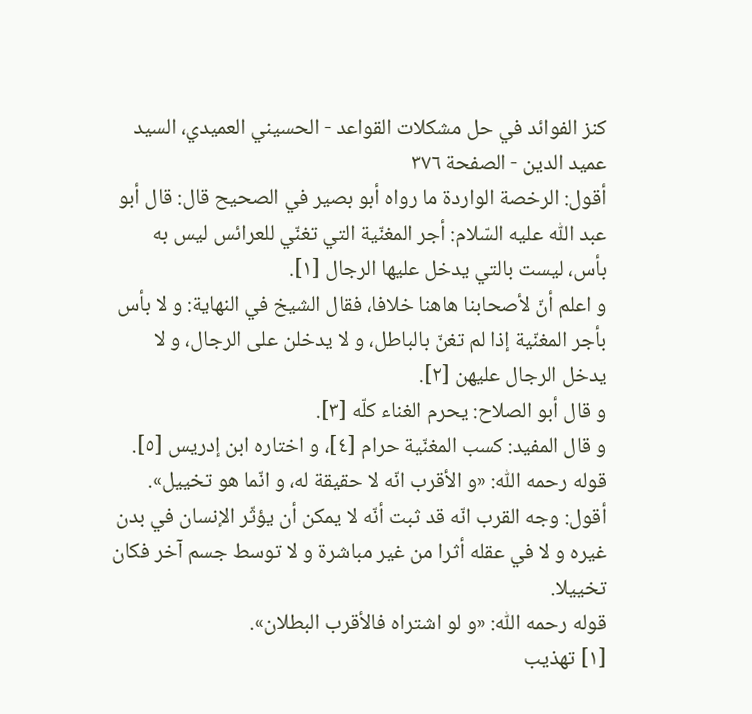كنز الفوائد في حل مشكلات القواعد - الحسيني العميدي، السيد عميد الدين - الصفحة ٣٧٦
أقول: الرخصة الواردة ما رواه أبو بصير في الصحيح قال: قال أبو عبد اللّٰه عليه السّلام: أجر المغنّية التي تغنّي للعرائس ليس به بأس، ليست بالتي يدخل عليها الرجال [١].
و اعلم أنّ لأصحابنا هاهنا خلافا، فقال الشيخ في النهاية: و لا بأس بأجر المغنّية إذا لم تغنّ بالباطل، و لا يدخلن على الرجال، و لا يدخل الرجال عليهن [٢].
و قال أبو الصلاح: يحرم الغناء كلّه [٣].
و قال المفيد: كسب المغنّية حرام [٤]، و اختاره ابن إدريس [٥].
قوله رحمه اللّٰه: «و الأقرب انّه لا حقيقة له، و انّما هو تخييل».
أقول: وجه القرب انّه قد ثبت أنّه لا يمكن أن يؤثّر الإنسان في بدن غيره و لا في عقله أثرا من غير مباشرة و لا توسط جسم آخر فكان تخييلا.
قوله رحمه اللّٰه: «و لو اشتراه فالأقرب البطلان».
[١] تهذيب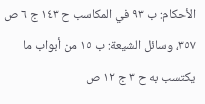الأحكام: ب ٩٣ في المكاسب ح ١٤٣ ج ٦ ص ٣٥٧، وسائل الشيعة: ب ١٥ من أبواب ما يكتسب به ح ٣ ج ١٢ ص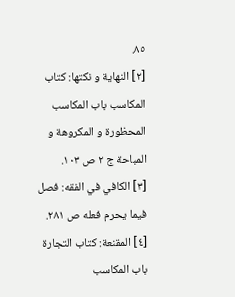٨٥.
[٢] النهاية و نكتها: كتاب المكاسب باب المكاسب المحظورة و المكروهة و المباحة ج ٢ ص ١٠٣.
[٣] الكافي في الفقه: فصل فيما يحرم فعله ص ٢٨١.
[٤] المقنعة: كتاب التجارة باب المكاسب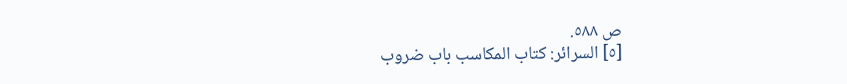ص ٥٨٨.
[٥] السرائر: كتاب المكاسب باب ضروب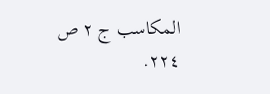المكاسب ج ٢ ص ٢٢٤.